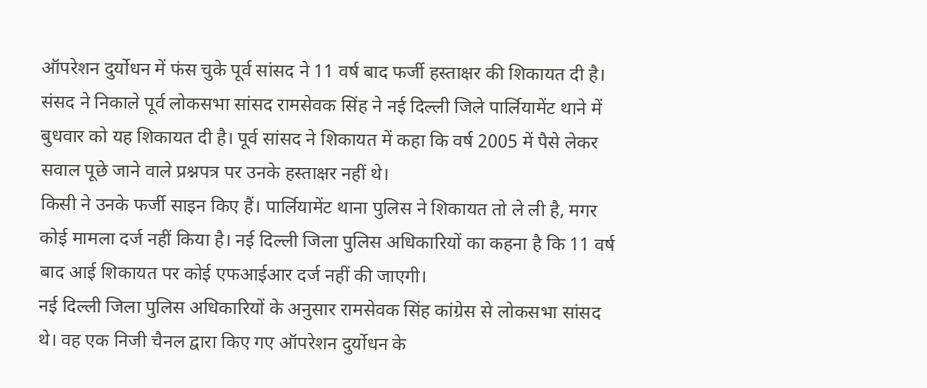ऑपरेशन दुर्योधन में फंस चुके पूर्व सांसद ने 11 वर्ष बाद फर्जी हस्ताक्षर की शिकायत दी है। संसद ने निकाले पूर्व लोकसभा सांसद रामसेवक सिंह ने नई दिल्ली जिले पार्लियामेंट थाने में बुधवार को यह शिकायत दी है। पूर्व सांसद ने शिकायत में कहा कि वर्ष 2005 में पैसे लेकर सवाल पूछे जाने वाले प्रश्नपत्र पर उनके हस्ताक्षर नहीं थे।
किसी ने उनके फर्जी साइन किए हैं। पार्लियामेंट थाना पुलिस ने शिकायत तो ले ली है, मगर कोई मामला दर्ज नहीं किया है। नई दिल्ली जिला पुलिस अधिकारियों का कहना है कि 11 वर्ष बाद आई शिकायत पर कोई एफआईआर दर्ज नहीं की जाएगी।
नई दिल्ली जिला पुलिस अधिकारियों के अनुसार रामसेवक सिंह कांग्रेस से लोकसभा सांसद थे। वह एक निजी चैनल द्वारा किए गए ऑपरेशन दुर्योधन के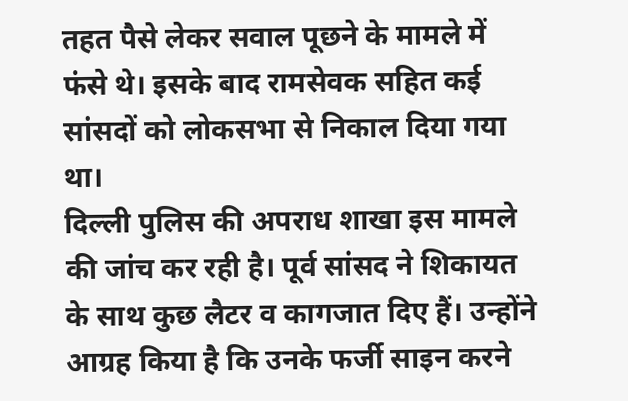तहत पैसे लेकर सवाल पूछने के मामले में फंसे थे। इसके बाद रामसेवक सहित कई सांसदों को लोकसभा से निकाल दिया गया था।
दिल्ली पुलिस की अपराध शाखा इस मामले की जांच कर रही है। पूर्व सांसद ने शिकायत के साथ कुछ लैटर व कागजात दिए हैं। उन्होंने आग्रह किया है कि उनके फर्जी साइन करने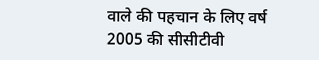वाले की पहचान के लिए वर्ष 2005 की सीसीटीवी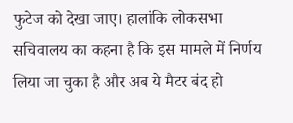फुटेज को देखा जाए। हालांकि लोकसभा सचिवालय का कहना है कि इस मामले में निर्णय लिया जा चुका है और अब ये मैटर बंद हो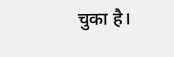चुका है।